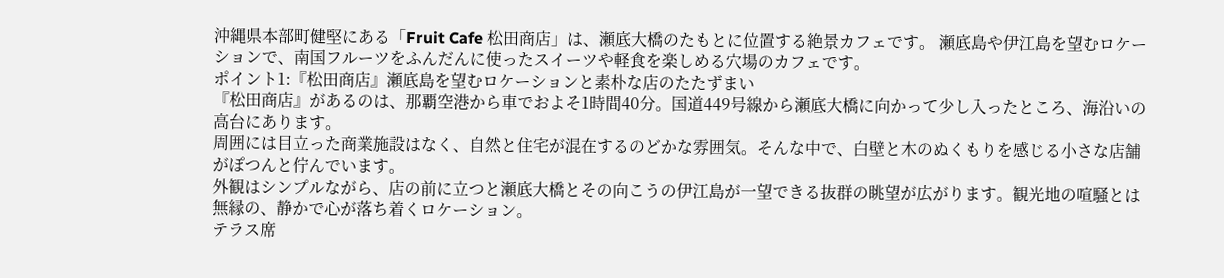沖縄県本部町健堅にある「Fruit Cafe 松田商店」は、瀬底大橋のたもとに位置する絶景カフェです。 瀬底島や伊江島を望むロケーションで、南国フルーツをふんだんに使ったスイーツや軽食を楽しめる穴場のカフェです。
ポイント1:『松田商店』瀬底島を望むロケーションと素朴な店のたたずまい
『松田商店』があるのは、那覇空港から車でおよそ1時間40分。国道449号線から瀬底大橋に向かって少し入ったところ、海沿いの高台にあります。
周囲には目立った商業施設はなく、自然と住宅が混在するのどかな雰囲気。そんな中で、白壁と木のぬくもりを感じる小さな店舗がぽつんと佇んでいます。
外観はシンプルながら、店の前に立つと瀬底大橋とその向こうの伊江島が一望できる抜群の眺望が広がります。観光地の喧騒とは無縁の、静かで心が落ち着くロケーション。
テラス席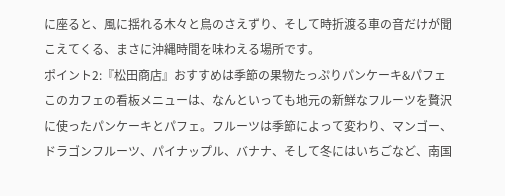に座ると、風に揺れる木々と鳥のさえずり、そして時折渡る車の音だけが聞こえてくる、まさに沖縄時間を味わえる場所です。
ポイント2:『松田商店』おすすめは季節の果物たっぷりパンケーキ&パフェ
このカフェの看板メニューは、なんといっても地元の新鮮なフルーツを贅沢に使ったパンケーキとパフェ。フルーツは季節によって変わり、マンゴー、ドラゴンフルーツ、パイナップル、バナナ、そして冬にはいちごなど、南国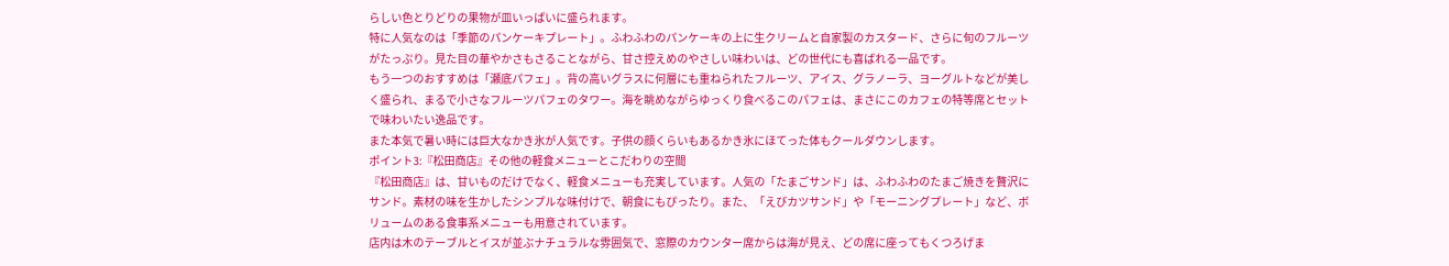らしい色とりどりの果物が皿いっぱいに盛られます。
特に人気なのは「季節のパンケーキプレート」。ふわふわのパンケーキの上に生クリームと自家製のカスタード、さらに旬のフルーツがたっぷり。見た目の華やかさもさることながら、甘さ控えめのやさしい味わいは、どの世代にも喜ばれる一品です。
もう一つのおすすめは「瀬底パフェ」。背の高いグラスに何層にも重ねられたフルーツ、アイス、グラノーラ、ヨーグルトなどが美しく盛られ、まるで小さなフルーツパフェのタワー。海を眺めながらゆっくり食べるこのパフェは、まさにこのカフェの特等席とセットで味わいたい逸品です。
また本気で暑い時には巨大なかき氷が人気です。子供の顔くらいもあるかき氷にほてった体もクールダウンします。
ポイント3:『松田商店』その他の軽食メニューとこだわりの空間
『松田商店』は、甘いものだけでなく、軽食メニューも充実しています。人気の「たまごサンド」は、ふわふわのたまご焼きを贅沢にサンド。素材の味を生かしたシンプルな味付けで、朝食にもぴったり。また、「えびカツサンド」や「モーニングプレート」など、ボリュームのある食事系メニューも用意されています。
店内は木のテーブルとイスが並ぶナチュラルな雰囲気で、窓際のカウンター席からは海が見え、どの席に座ってもくつろげま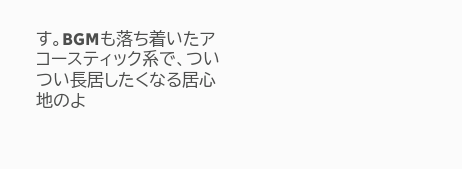す。BGMも落ち着いたアコースティック系で、ついつい長居したくなる居心地のよ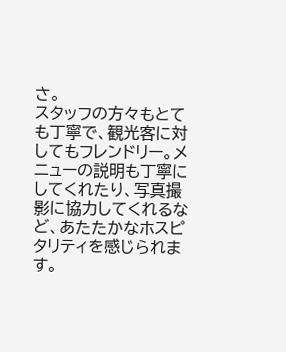さ。
スタッフの方々もとても丁寧で、観光客に対してもフレンドリー。メニューの説明も丁寧にしてくれたり、写真撮影に協力してくれるなど、あたたかなホスピタリティを感じられます。